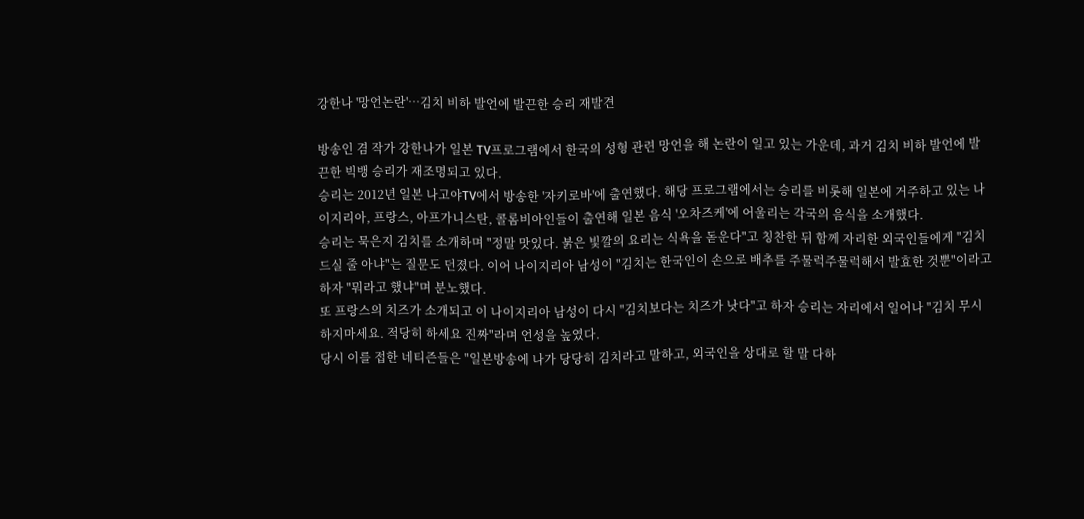강한나 '망언논란'…김치 비하 발언에 발끈한 승리 재발견

방송인 겸 작가 강한나가 일본 TV프로그램에서 한국의 성형 관련 망언을 해 논란이 일고 있는 가운데, 과거 김치 비하 발언에 발끈한 빅뱅 승리가 재조명되고 있다.
승리는 2012년 일본 나고야TV에서 방송한 '자키로바'에 출연했다. 해당 프로그램에서는 승리를 비롯해 일본에 거주하고 있는 나이지리아, 프랑스, 아프가니스탄, 콜롬비아인들이 출연해 일본 음식 '오차즈케'에 어울리는 각국의 음식을 소개했다.
승리는 묵은지 김치를 소개하며 "정말 맛있다. 붉은 빛깔의 요리는 식욕을 돋운다"고 칭찬한 뒤 함께 자리한 외국인들에게 "김치 드실 줄 아냐"는 질문도 던졌다. 이어 나이지리아 남성이 "김치는 한국인이 손으로 배추를 주물럭주물럭해서 발효한 것뿐"이라고 하자 "뭐라고 했냐"며 분노했다.
또 프랑스의 치즈가 소개되고 이 나이지리아 남성이 다시 "김치보다는 치즈가 낫다"고 하자 승리는 자리에서 일어나 "김치 무시하지마세요. 적당히 하세요 진짜"라며 언성을 높였다.
당시 이를 접한 네티즌들은 "일본방송에 나가 당당히 김치라고 말하고, 외국인을 상대로 할 말 다하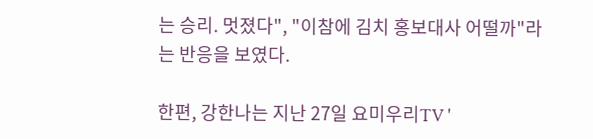는 승리. 멋졌다", "이참에 김치 홍보대사 어떨까"라는 반응을 보였다.

한편, 강한나는 지난 27일 요미우리TV '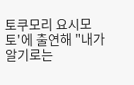토쿠모리 요시모토'에 출연해 "내가 알기로는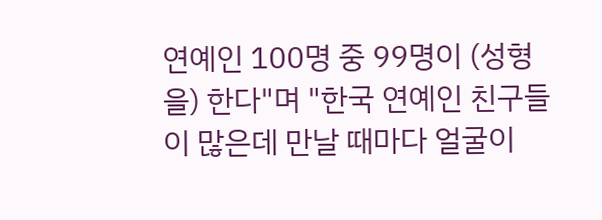연예인 100명 중 99명이 (성형을) 한다"며 "한국 연예인 친구들이 많은데 만날 때마다 얼굴이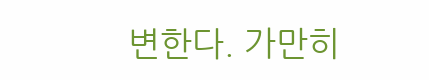변한다. 가만히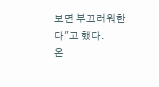보면 부끄러워한다"고 했다.
온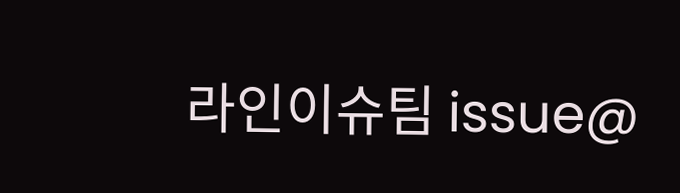라인이슈팀 issue@